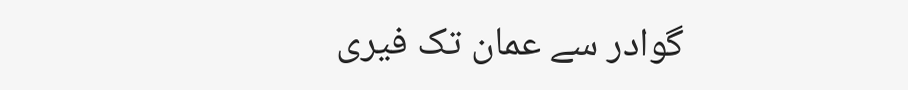گوادر سے عمان تک فیری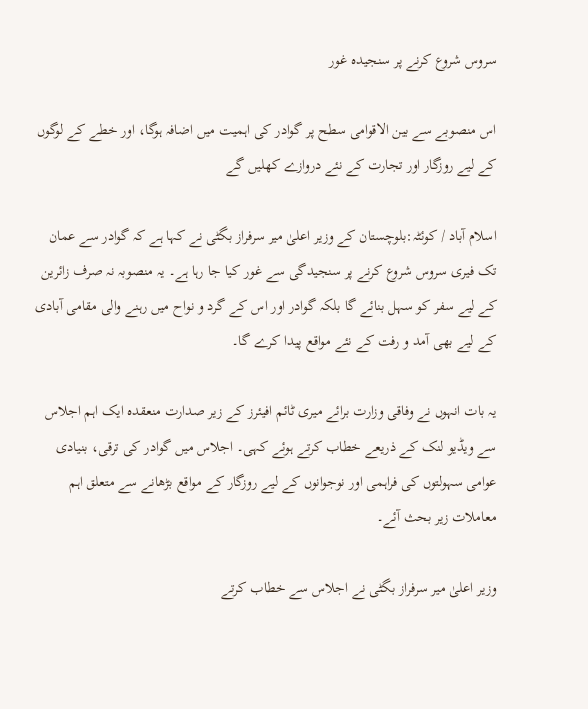سروس شروع کرنے پر سنجیدہ غور

اس منصوبے سے بین الاقوامی سطح پر گوادر کی اہمیت میں اضافہ ہوگا، اور خطے کے لوگوں کے لیے روزگار اور تجارت کے نئے دروازے کھلیں گے

اسلام آباد / کوئٹہ:بلوچستان کے وزیر اعلیٰ میر سرفراز بگٹی نے کہا ہے کہ گوادر سے عمان تک فیری سروس شروع کرنے پر سنجیدگی سے غور کیا جا رہا ہے۔ یہ منصوبہ نہ صرف زائرین کے لیے سفر کو سہل بنائے گا بلکہ گوادر اور اس کے گرد و نواح میں رہنے والی مقامی آبادی کے لیے بھی آمد و رفت کے نئے مواقع پیدا کرے گا۔

یہ بات انہوں نے وفاقی وزارت برائے میری ٹائم افیئرز کے زیر صدارت منعقدہ ایک اہم اجلاس سے ویڈیو لنک کے ذریعے خطاب کرتے ہوئے کہی۔ اجلاس میں گوادر کی ترقی، بنیادی عوامی سہولتوں کی فراہمی اور نوجوانوں کے لیے روزگار کے مواقع بڑھانے سے متعلق اہم معاملات زیر بحث آئے۔

وزیر اعلیٰ میر سرفراز بگٹی نے اجلاس سے خطاب کرتے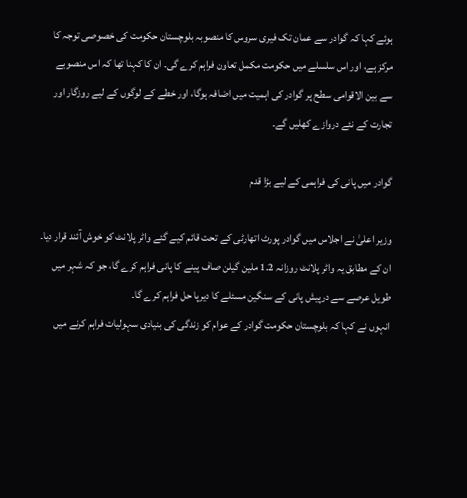ہوئے کہا کہ گوادر سے عمان تک فیری سروس کا منصوبہ بلوچستان حکومت کی خصوصی توجہ کا مرکز ہے، اور اس سلسلے میں حکومت مکمل تعاون فراہم کرے گی۔ ان کا کہنا تھا کہ اس منصوبے سے بین الاقوامی سطح پر گوادر کی اہمیت میں اضافہ ہوگا، اور خطے کے لوگوں کے لیے روزگار اور تجارت کے نئے دروازے کھلیں گے۔

گوادر میں پانی کی فراہمی کے لیے بڑا قدم

وزیر اعلیٰ نے اجلاس میں گوادر پورٹ اتھارٹی کے تحت قائم کیے گئے واٹر پلانٹ کو خوش آئند قرار دیا۔ ان کے مطابق یہ واٹر پلانٹ روزانہ 1.2 ملین گیلن صاف پینے کا پانی فراہم کرے گا، جو کہ شہر میں طویل عرصے سے درپیش پانی کے سنگین مسئلے کا دیرپا حل فراہم کرے گا۔
انہوں نے کہا کہ بلوچستان حکومت گوادر کے عوام کو زندگی کی بنیادی سہولیات فراہم کرنے میں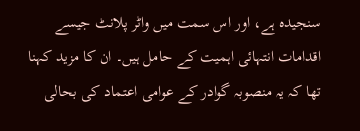سنجیدہ ہے، اور اس سمت میں واٹر پلانٹ جیسے اقدامات انتہائی اہمیت کے حامل ہیں۔ ان کا مزید کہنا تھا کہ یہ منصوبہ گوادر کے عوامی اعتماد کی بحالی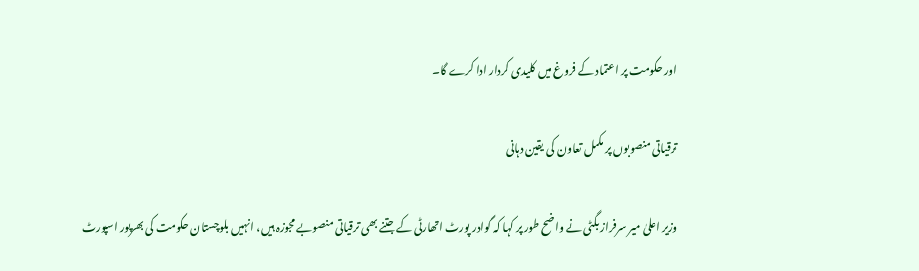اور حکومت پر اعتماد کے فروغ میں کلیدی کردار ادا کرے گا۔

ترقیاتی منصوبوں پر مکمل تعاون کی یقین دہانی

وزیر اعلیٰ میر سرفراز بگٹی نے واضح طور پر کہا کہ گوادر پورٹ اتھارٹی کے جتنے بھی ترقیاتی منصوبے مجوزہ ہیں، انہیں بلوچستان حکومت کی بھرپور اسپورٹ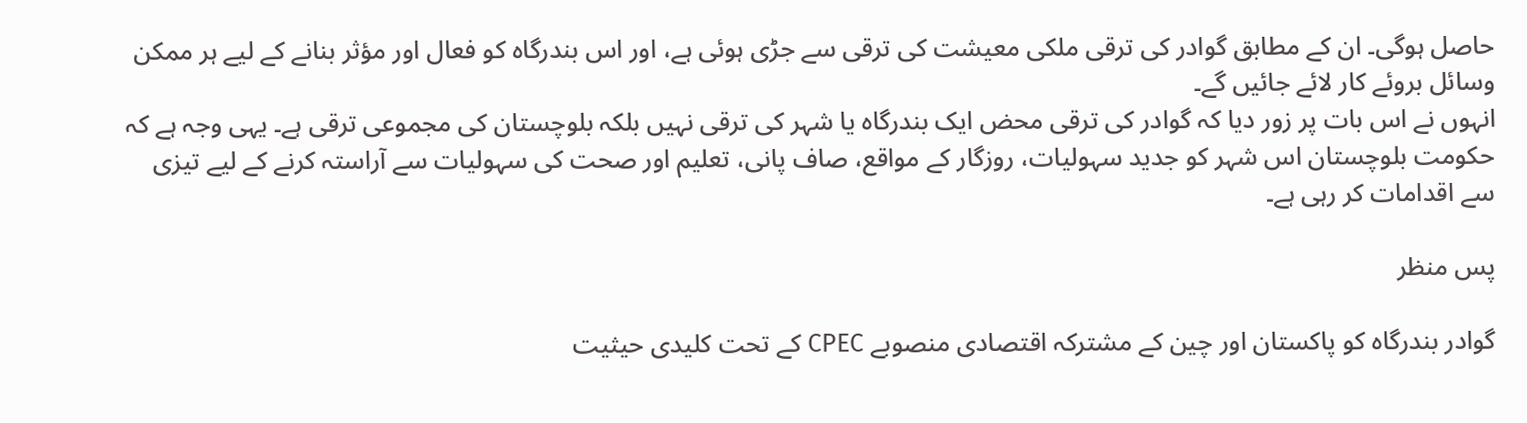حاصل ہوگی۔ ان کے مطابق گوادر کی ترقی ملکی معیشت کی ترقی سے جڑی ہوئی ہے، اور اس بندرگاہ کو فعال اور مؤثر بنانے کے لیے ہر ممکن وسائل بروئے کار لائے جائیں گے۔
انہوں نے اس بات پر زور دیا کہ گوادر کی ترقی محض ایک بندرگاہ یا شہر کی ترقی نہیں بلکہ بلوچستان کی مجموعی ترقی ہے۔ یہی وجہ ہے کہ حکومت بلوچستان اس شہر کو جدید سہولیات، روزگار کے مواقع، صاف پانی، تعلیم اور صحت کی سہولیات سے آراستہ کرنے کے لیے تیزی سے اقدامات کر رہی ہے۔

پس منظر

گوادر بندرگاہ کو پاکستان اور چین کے مشترکہ اقتصادی منصوبے CPEC کے تحت کلیدی حیثیت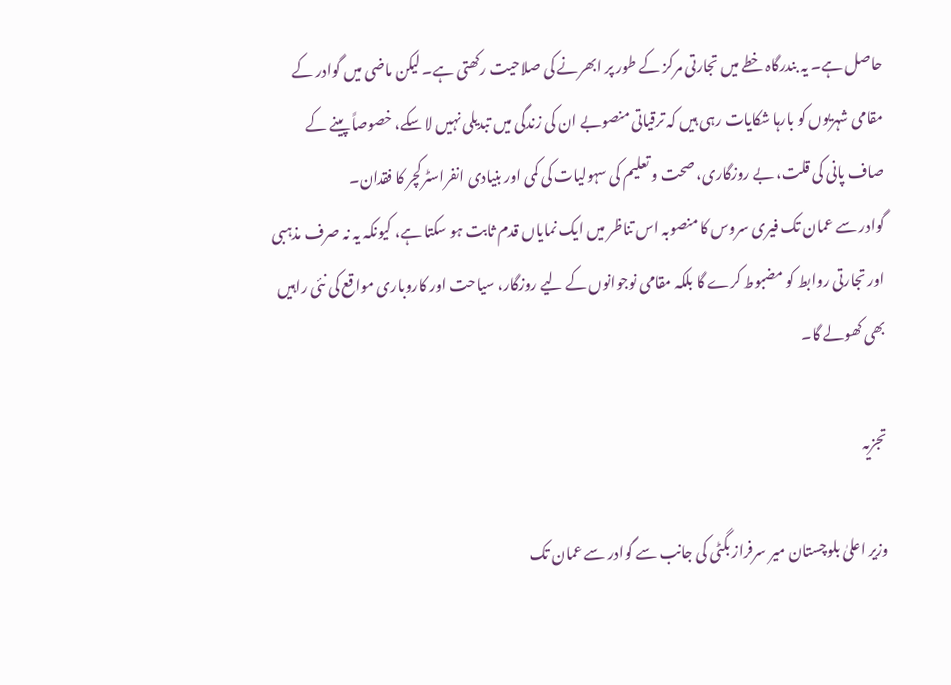حاصل ہے۔ یہ بندرگاہ خطے میں تجارتی مرکز کے طور پر ابھرنے کی صلاحیت رکھتی ہے۔ لیکن ماضی میں گوادر کے مقامی شہریوں کو بارہا شکایات رہی ہیں کہ ترقیاتی منصوبے ان کی زندگی میں تبدیلی نہیں لا سکے، خصوصاً پینے کے صاف پانی کی قلت، بے روزگاری، صحت و تعلیم کی سہولیات کی کمی اور بنیادی انفراسٹرکچر کا فقدان۔
گوادر سے عمان تک فیری سروس کا منصوبہ اس تناظر میں ایک نمایاں قدم ثابت ہو سکتا ہے، کیونکہ یہ نہ صرف مذہبی اور تجارتی روابط کو مضبوط کرے گا بلکہ مقامی نوجوانوں کے لیے روزگار، سیاحت اور کاروباری مواقع کی نئی راہیں بھی کھولے گا۔

تجزیہ

وزیر اعلیٰ بلوچستان میر سرفراز بگٹی کی جانب سے گوادر سے عمان تک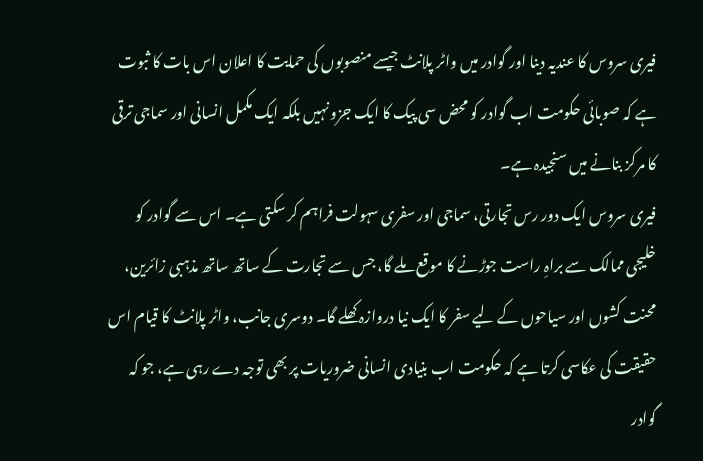فیری سروس کا عندیہ دینا اور گوادر میں واٹر پلانٹ جیسے منصوبوں کی حمایت کا اعلان اس بات کا ثبوت ہے کہ صوبائی حکومت اب گوادر کو محض سی پیک کا ایک جزو نہیں بلکہ ایک مکمل انسانی اور سماجی ترقی کا مرکز بنانے میں سنجیدہ ہے۔
فیری سروس ایک دور رس تجارتی، سماجی اور سفری سہولت فراہم کر سکتی ہے۔ اس سے گوادر کو خلیجی ممالک سے براہِ راست جوڑنے کا موقع ملے گا، جس سے تجارت کے ساتھ ساتھ مذہبی زائرین، محنت کشوں اور سیاحوں کے لیے سفر کا ایک نیا دروازہ کھلے گا۔ دوسری جانب، واٹر پلانٹ کا قیام اس حقیقت کی عکاسی کرتا ہے کہ حکومت اب بنیادی انسانی ضروریات پر بھی توجہ دے رہی ہے، جو کہ گوادر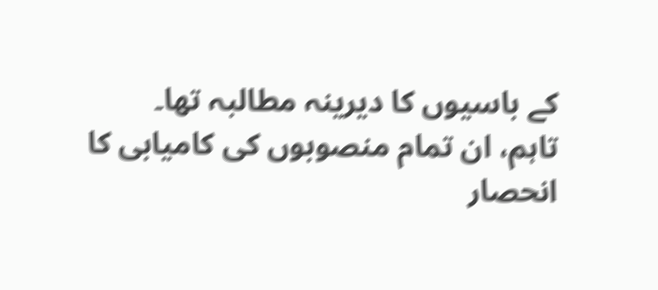کے باسیوں کا دیرینہ مطالبہ تھا۔
تاہم، ان تمام منصوبوں کی کامیابی کا انحصار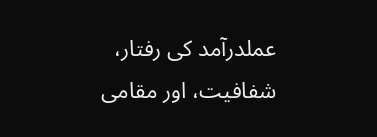عملدرآمد کی رفتار، شفافیت، اور مقامی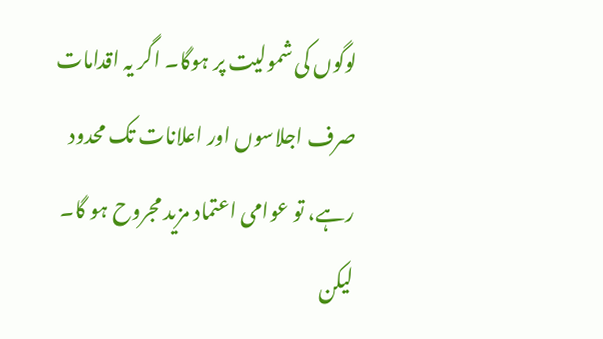لوگوں کی شمولیت پر ہوگا۔ اگر یہ اقدامات صرف اجلاسوں اور اعلانات تک محدود رہے، تو عوامی اعتماد مزید مجروح ہو گا۔ لیکن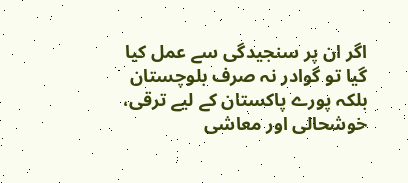اگر ان پر سنجیدگی سے عمل کیا گیا تو گوادر نہ صرف بلوچستان بلکہ پورے پاکستان کے لیے ترقی، خوشحالی اور معاشی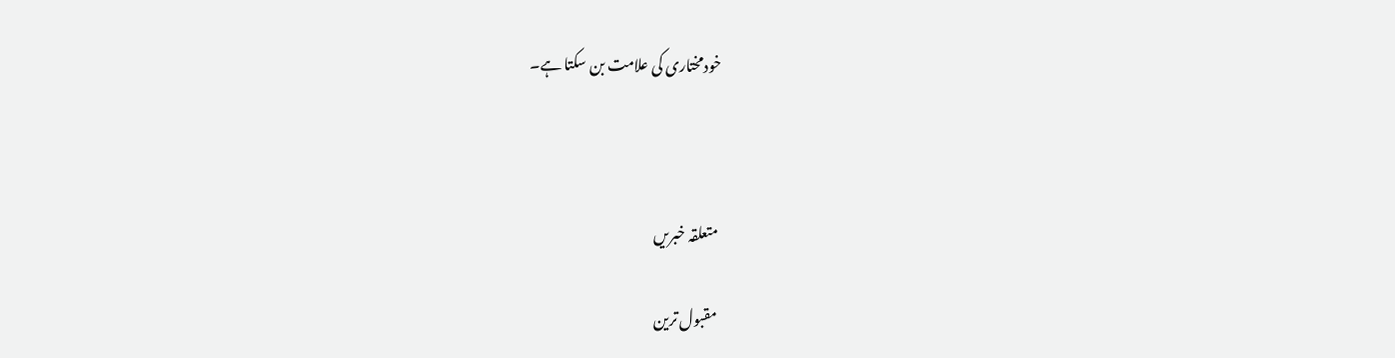خودمختاری کی علامت بن سکتا ہے۔



متعلقہ خبریں

مقبول ترین